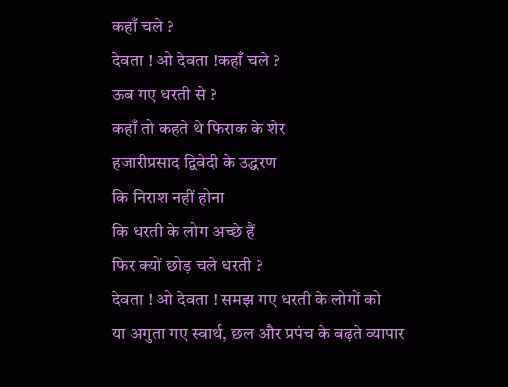कहाँ चले ?
देवता ! ओ देवता !कहाँ चले ?
ऊब गए धरती से ?
कहाँ तो कहते थे फिराक के शेर
हजारीप्रसाद द्विवेदी के उद्धरण
कि निराश नहीं होना
कि धरती के लोग अच्छे हैं
फिर क्यों छोड़ चले धरती ?
देवता ! ओ देवता ! समझ गए धरती के लोगों को
या अगुता गए स्वार्थ, छल और प्रपंच के बढ़ते व्यापार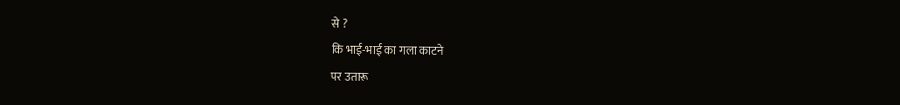से ?
कि भाई-भाई का गला काटने
पर उतारू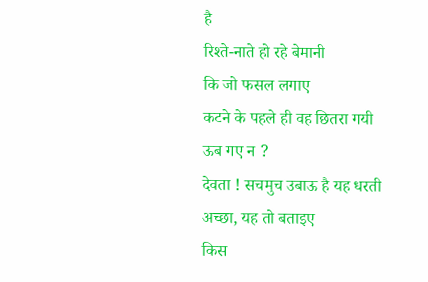है
रिश्ते-नाते हो रहे बेमानी
कि जो फसल लगाए
कटने के पहले ही वह छितरा गयी
ऊब गए न ?
देवता ! सचमुच उबाऊ है यह धरती
अच्छा, यह तो बताइए
किस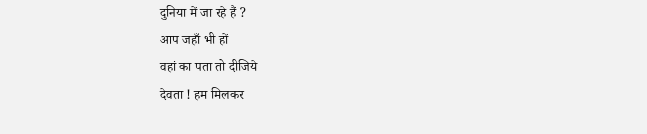दुनिया में जा रहे हैं ?
आप जहाँ भी हों
वहां का पता तो दीजिये
देवता ! हम मिलकर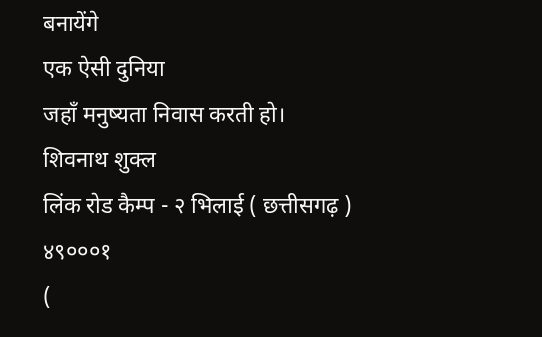बनायेंगे
एक ऐसी दुनिया
जहाँ मनुष्यता निवास करती हो।
शिवनाथ शुक्ल
लिंक रोड कैम्प - २ भिलाई ( छत्तीसगढ़ )
४९०००१
(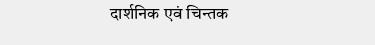दार्शनिक एवं चिन्तक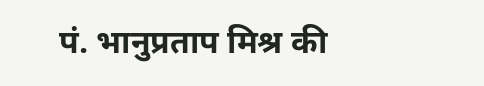पं. भानुप्रताप मिश्र की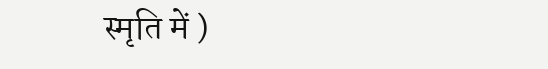स्मृति में )